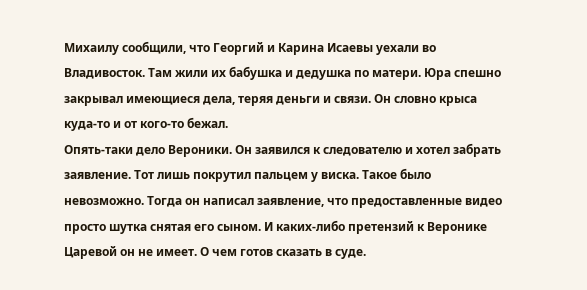Михаилу сообщили, что Георгий и Карина Исаевы уехали во Владивосток. Там жили их бабушка и дедушка по матери. Юра спешно закрывал имеющиеся дела, теряя деньги и связи. Он словно крыса куда-то и от кого-то бежал.
Опять-таки дело Вероники. Он заявился к следователю и хотел забрать заявление. Тот лишь покрутил пальцем у виска. Такое было невозможно. Тогда он написал заявление, что предоставленные видео просто шутка снятая его сыном. И каких-либо претензий к Веронике Царевой он не имеет. О чем готов сказать в суде.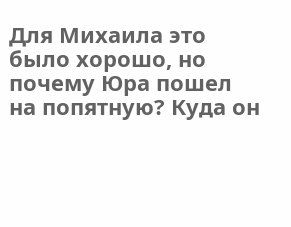Для Михаила это было хорошо, но почему Юра пошел на попятную? Куда он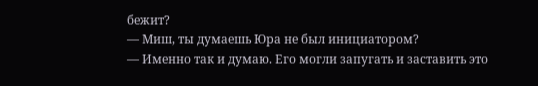бежит?
— Миш, ты думаешь Юра не был инициатором?
— Именно так и думаю. Его могли запугать и заставить это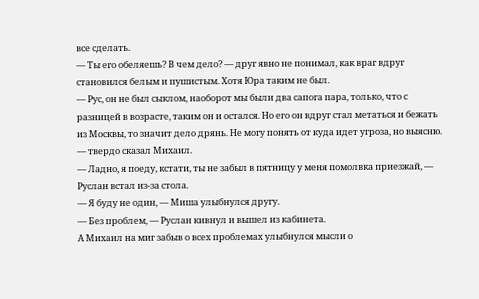все сделать.
— Ты его обеляешь? В чем дело? — друг явно не понимал, как враг вдруг становился белым и пушистым. Хотя Юра таким не был.
— Рус, он не был сыклом, наоборот мы были два сапога пара, только, что с разницей в возрасте, таким он и остался. Но его он вдруг стал метаться и бежать из Москвы, то значит дело дрянь. Не могу понять от куда идет угроза, но выясню. — твердо сказал Михаил.
— Ладно, я поеду, кстати, ты не забыл в пятницу у меня помолвка приезжай, — Руслан встал из-за стола.
— Я буду не один, — Миша улыбнулся другу.
— Без проблем, — Руслан кивнул и вышел из кабинета.
А Михаил на миг забыв о всех проблемах улыбнулся мысли о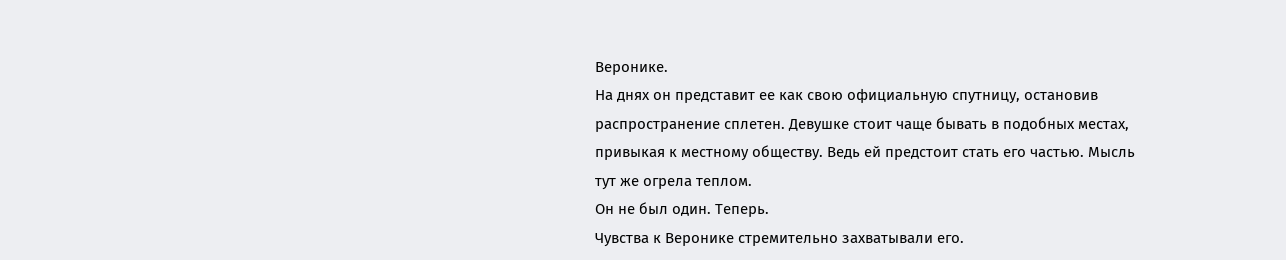Веронике.
На днях он представит ее как свою официальную спутницу, остановив распространение сплетен. Девушке стоит чаще бывать в подобных местах, привыкая к местному обществу. Ведь ей предстоит стать его частью. Мысль тут же огрела теплом.
Он не был один. Теперь.
Чувства к Веронике стремительно захватывали его.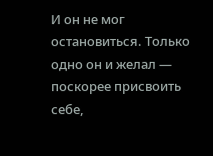И он не мог остановиться. Только одно он и желал — поскорее присвоить себе,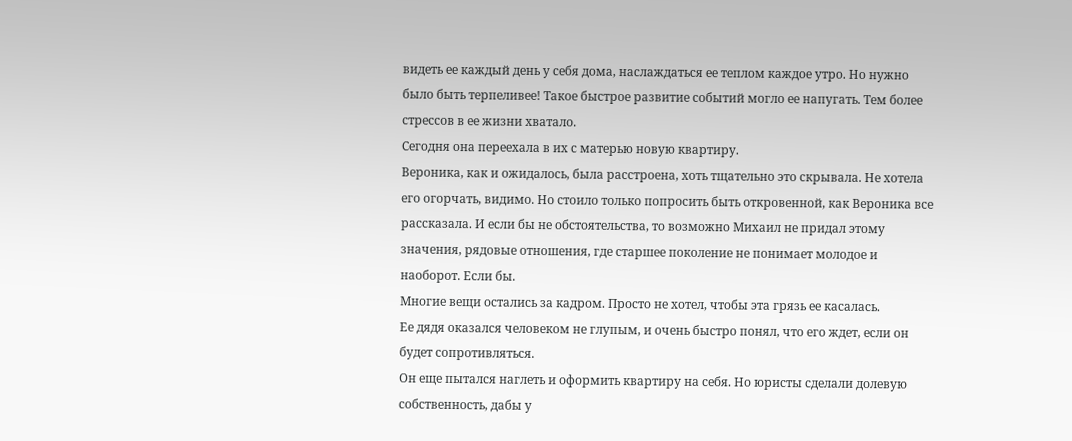видеть ее каждый день у себя дома, наслаждаться ее теплом каждое утро. Но нужно было быть терпеливее! Такое быстрое развитие событий могло ее напугать. Тем более стрессов в ее жизни хватало.
Сегодня она переехала в их с матерью новую квартиру.
Вероника, как и ожидалось, была расстроена, хоть тщательно это скрывала. Не хотела его огорчать, видимо. Но стоило только попросить быть откровенной, как Вероника все рассказала. И если бы не обстоятельства, то возможно Михаил не придал этому значения, рядовые отношения, где старшее поколение не понимает молодое и наоборот. Если бы.
Многие вещи остались за кадром. Просто не хотел, чтобы эта грязь ее касалась.
Ее дядя оказался человеком не глупым, и очень быстро понял, что его ждет, если он будет сопротивляться.
Он еще пытался наглеть и оформить квартиру на себя. Но юристы сделали долевую собственность, дабы у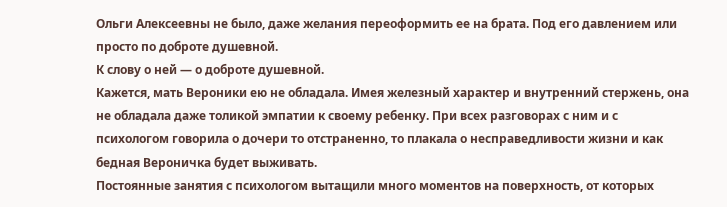Ольги Алексеевны не было, даже желания переоформить ее на брата. Под его давлением или просто по доброте душевной.
К слову о ней — о доброте душевной.
Кажется, мать Вероники ею не обладала. Имея железный характер и внутренний стержень, она не обладала даже толикой эмпатии к своему ребенку. При всех разговорах с ним и с психологом говорила о дочери то отстраненно, то плакала о несправедливости жизни и как бедная Вероничка будет выживать.
Постоянные занятия с психологом вытащили много моментов на поверхность, от которых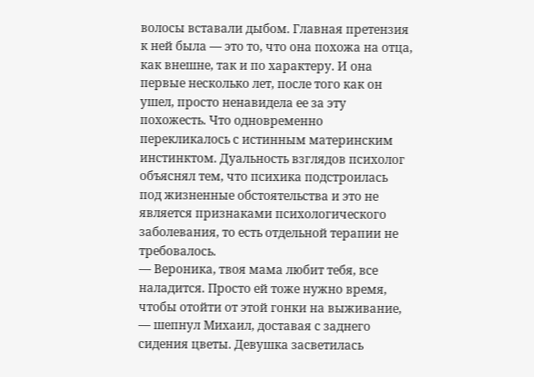волосы вставали дыбом. Главная претензия к ней была — это то, что она похожа на отца, как внешне, так и по характеру. И она первые несколько лет, после того как он ушел, просто ненавидела ее за эту похожесть. Что одновременно перекликалось с истинным материнским инстинктом. Дуальность взглядов психолог объяснял тем, что психика подстроилась под жизненные обстоятельства и это не является признаками психологического заболевания, то есть отдельной терапии не требовалось.
— Вероника, твоя мама любит тебя, все наладится. Просто ей тоже нужно время, чтобы отойти от этой гонки на выживание, — шепнул Михаил, доставая с заднего сидения цветы. Девушка засветилась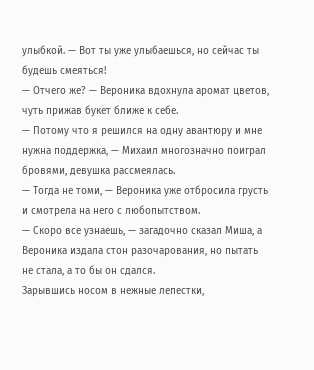улыбкой. — Вот ты уже улыбаешься, но сейчас ты будешь смеяться!
— Отчего же? — Вероника вдохнула аромат цветов, чуть прижав букет ближе к себе.
— Потому что я решился на одну авантюру и мне нужна поддержка, — Михаил многозначно поиграл бровями, девушка рассмеялась.
— Тогда не томи, — Вероника уже отбросила грусть и смотрела на него с любопытством.
— Скоро все узнаешь, — загадочно сказал Миша, а Вероника издала стон разочарования, но пытать не стала, а то бы он сдался.
Зарывшись носом в нежные лепестки,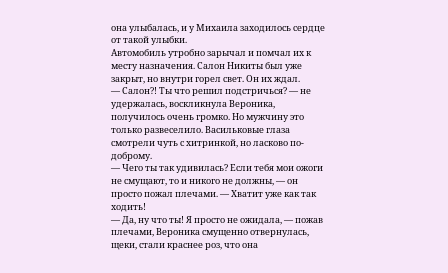она улыбалась, и у Михаила заходилось сердце от такой улыбки.
Автомобиль утробно зарычал и помчал их к месту назначения. Салон Никиты был уже закрыт, но внутри горел свет. Он их ждал.
— Салон?! Ты что решил подстричься? — не удержалась, воскликнула Вероника, получилось очень громко. Но мужчину это только развеселило. Васильковые глаза смотрели чуть с хитринкой, но ласково по-доброму.
— Чего ты так удивилась? Если тебя мои ожоги не смущают, то и никого не должны, — он просто пожал плечами. — Хватит уже как так ходить!
— Да, ну что ты! Я просто не ожидала, — пожав плечами, Вероника смущенно отвернулась, щеки, стали краснее роз, что она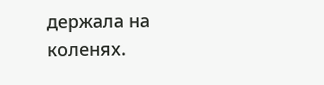держала на коленях.